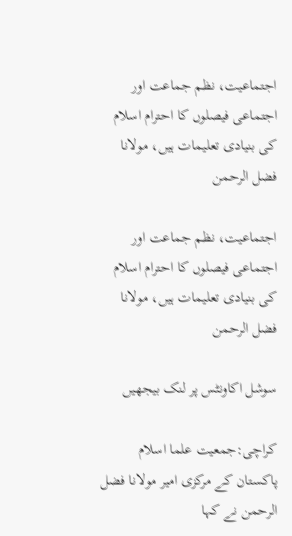اجتماعیت، نظم جماعت اور اجتماعی فیصلوں کا احترام اسلام کی بنیادی تعلیمات ہیں، مولانا فضل الرحمن

اجتماعیت، نظم جماعت اور اجتماعی فیصلوں کا احترام اسلام کی بنیادی تعلیمات ہیں، مولانا فضل الرحمن

سوشل اکاونٹس پر لنک بیجھیں

کراچی:جمعیت علما اسلام پاکستان کے مرکزی امیر مولانا فضل الرحمن نے کہا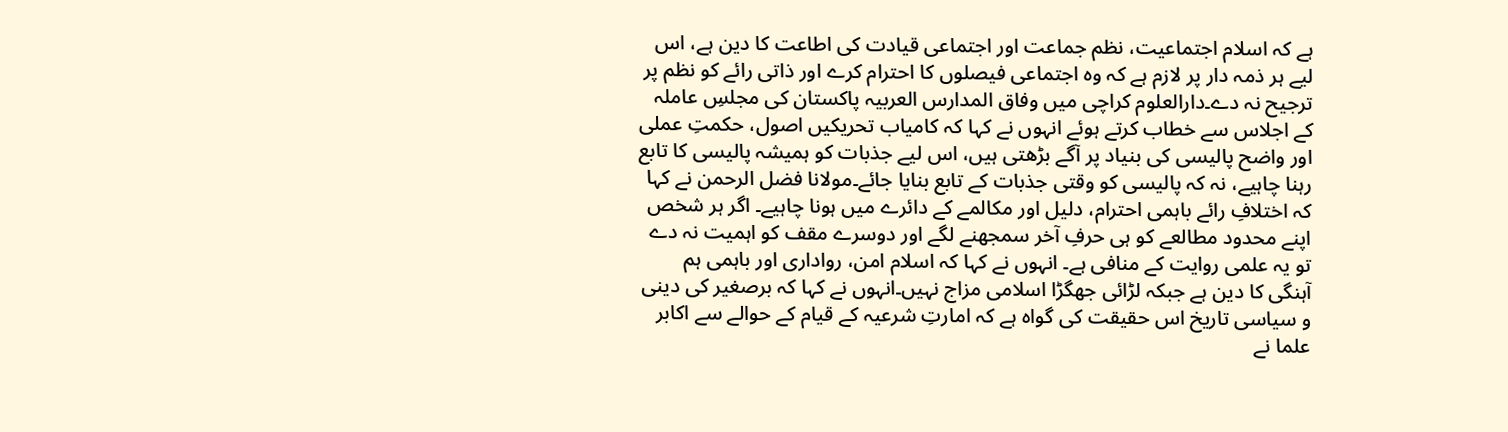ہے کہ اسلام اجتماعیت، نظم جماعت اور اجتماعی قیادت کی اطاعت کا دین ہے، اس لیے ہر ذمہ دار پر لازم ہے کہ وہ اجتماعی فیصلوں کا احترام کرے اور ذاتی رائے کو نظم پر ترجیح نہ دے۔دارالعلوم کراچی میں وفاق المدارس العربیہ پاکستان کی مجلسِ عاملہ کے اجلاس سے خطاب کرتے ہوئے انہوں نے کہا کہ کامیاب تحریکیں اصول، حکمتِ عملی اور واضح پالیسی کی بنیاد پر آگے بڑھتی ہیں، اس لیے جذبات کو ہمیشہ پالیسی کا تابع رہنا چاہیے، نہ کہ پالیسی کو وقتی جذبات کے تابع بنایا جائے۔مولانا فضل الرحمن نے کہا کہ اختلافِ رائے باہمی احترام، دلیل اور مکالمے کے دائرے میں ہونا چاہیے۔ اگر ہر شخص اپنے محدود مطالعے کو ہی حرفِ آخر سمجھنے لگے اور دوسرے مقف کو اہمیت نہ دے تو یہ علمی روایت کے منافی ہے۔ انہوں نے کہا کہ اسلام امن، رواداری اور باہمی ہم آہنگی کا دین ہے جبکہ لڑائی جھگڑا اسلامی مزاج نہیں۔انہوں نے کہا کہ برصغیر کی دینی و سیاسی تاریخ اس حقیقت کی گواہ ہے کہ امارتِ شرعیہ کے قیام کے حوالے سے اکابر علما نے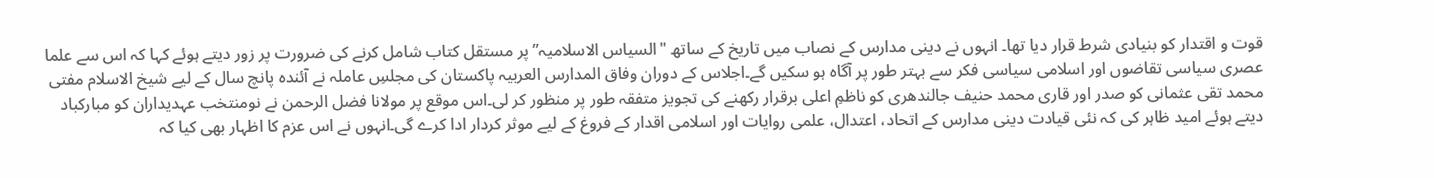قوت و اقتدار کو بنیادی شرط قرار دیا تھا۔ انہوں نے دینی مدارس کے نصاب میں تاریخ کے ساتھ "السیاس الاسلامیہ” پر مستقل کتاب شامل کرنے کی ضرورت پر زور دیتے ہوئے کہا کہ اس سے علما عصری سیاسی تقاضوں اور اسلامی سیاسی فکر سے بہتر طور پر آگاہ ہو سکیں گے۔اجلاس کے دوران وفاق المدارس العربیہ پاکستان کی مجلسِ عاملہ نے آئندہ پانچ سال کے لیے شیخ الاسلام مفتی محمد تقی عثمانی کو صدر اور قاری محمد حنیف جالندھری کو ناظمِ اعلی برقرار رکھنے کی تجویز متفقہ طور پر منظور کر لی۔اس موقع پر مولانا فضل الرحمن نے نومنتخب عہدیداران کو مبارکباد دیتے ہوئے امید ظاہر کی کہ نئی قیادت دینی مدارس کے اتحاد، اعتدال، علمی روایات اور اسلامی اقدار کے فروغ کے لیے موثر کردار ادا کرے گی۔انہوں نے اس عزم کا اظہار بھی کیا کہ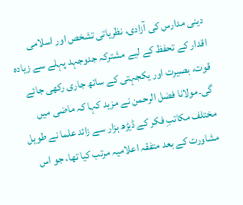دینی مدارس کی آزادی، نظریاتی تشخص اور اسلامی اقدار کے تحفظ کے لیے مشترکہ جدوجہد پہلے سے زیادہ قوت، بصیرت اور یکجہتی کے ساتھ جاری رکھی جائے گی۔مولانا فضل الرحمن نے مزید کہا کہ ماضی میں مختلف مکاتبِ فکر کے ڈیڑھ ہزار سے زائد علما نے طویل مشاورت کے بعد متفقہ اعلامیہ مرتب کیا تھا، جو اس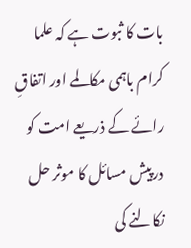بات کا ثبوت ہے کہ علما کرام باہمی مکالمے اور اتفاقِ رائے کے ذریعے امت کو درپیش مسائل کا موثر حل نکالنے کی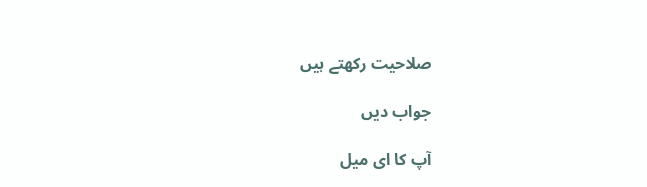صلاحیت رکھتے ہیں

جواب دیں

آپ کا ای میل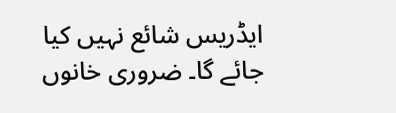ایڈریس شائع نہیں کیا جائے گا۔ ضروری خانوں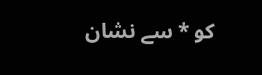کو * سے نشان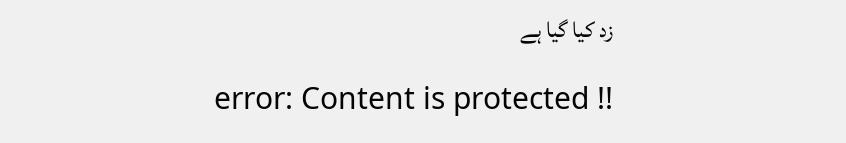زد کیا گیا ہے

error: Content is protected !!